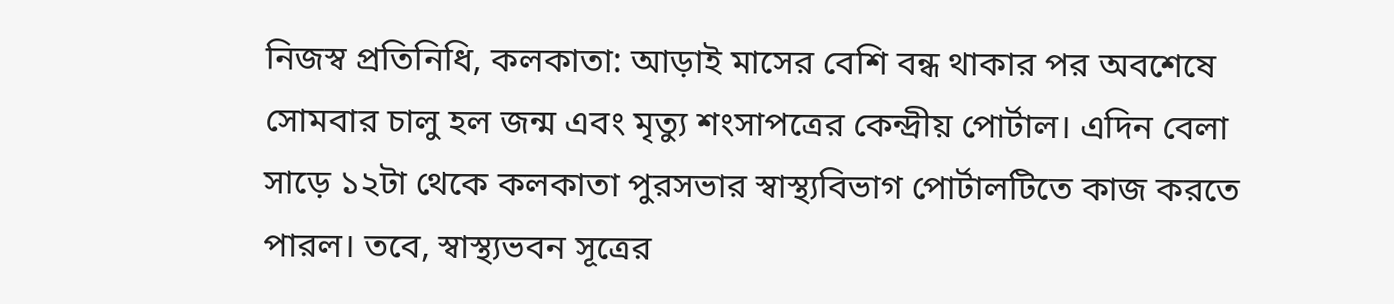নিজস্ব প্রতিনিধি, কলকাতা: আড়াই মাসের বেশি বন্ধ থাকার পর অবশেষে সোমবার চালু হল জন্ম এবং মৃত্যু শংসাপত্রের কেন্দ্রীয় পোর্টাল। এদিন বেলা সাড়ে ১২টা থেকে কলকাতা পুরসভার স্বাস্থ্যবিভাগ পোর্টালটিতে কাজ করতে পারল। তবে, স্বাস্থ্যভবন সূত্রের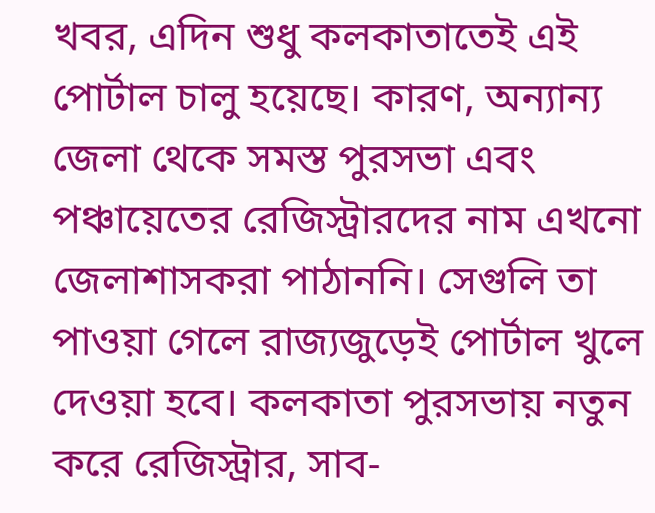খবর, এদিন শুধু কলকাতাতেই এই পোর্টাল চালু হয়েছে। কারণ, অন্যান্য জেলা থেকে সমস্ত পুরসভা এবং পঞ্চায়েতের রেজিস্ট্রারদের নাম এখনো জেলাশাসকরা পাঠাননি। সেগুলি তা পাওয়া গেলে রাজ্যজুড়েই পোর্টাল খুলে দেওয়া হবে। কলকাতা পুরসভায় নতুন করে রেজিস্ট্রার, সাব-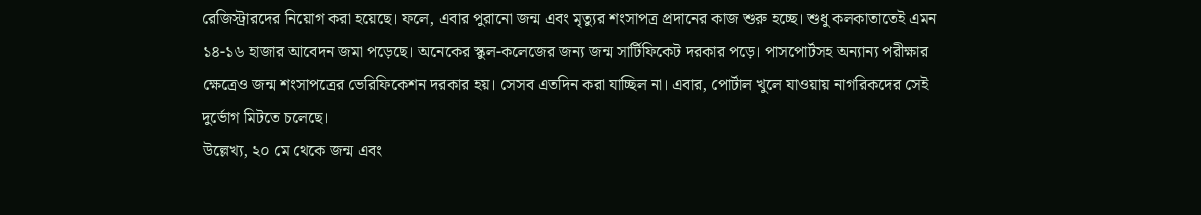রেজিস্ট্রারদের নিয়োগ করা হয়েছে। ফলে, এবার পুরানো জন্ম এবং মৃত্যুর শংসাপত্র প্রদানের কাজ শুরু হচ্ছে। শুধু কলকাতাতেই এমন ১৪-১৬ হাজার আবেদন জমা পড়েছে। অনেকের স্কুল-কলেজের জন্য জন্ম সার্টিফিকেট দরকার পড়ে। পাসপোর্টসহ অন্যান্য পরীক্ষার ক্ষেত্রেও জন্ম শংসাপত্রের ভেরিফিকেশন দরকার হয়। সেসব এতদিন করা যাচ্ছিল না। এবার, পোর্টাল খুলে যাওয়ায় নাগরিকদের সেই দুর্ভোগ মিটতে চলেছে।
উল্লেখ্য, ২০ মে থেকে জন্ম এবং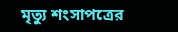মৃত্যু শংসাপত্রের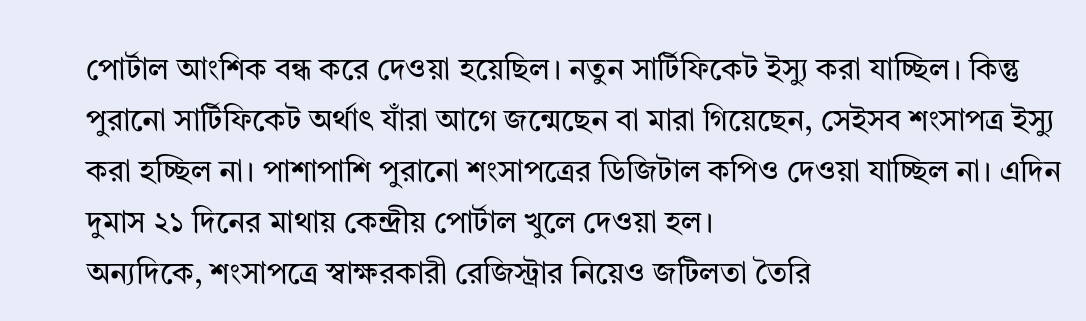পোর্টাল আংশিক বন্ধ করে দেওয়া হয়েছিল। নতুন সার্টিফিকেট ইস্যু করা যাচ্ছিল। কিন্তু পুরানো সার্টিফিকেট অর্থাৎ যাঁরা আগে জন্মেছেন বা মারা গিয়েছেন, সেইসব শংসাপত্র ইস্যু করা হচ্ছিল না। পাশাপাশি পুরানো শংসাপত্রের ডিজিটাল কপিও দেওয়া যাচ্ছিল না। এদিন দুমাস ২১ দিনের মাথায় কেন্দ্রীয় পোর্টাল খুলে দেওয়া হল।
অন্যদিকে, শংসাপত্রে স্বাক্ষরকারী রেজিস্ট্রার নিয়েও জটিলতা তৈরি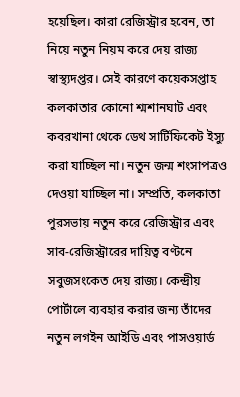হয়েছিল। কারা রেজিস্ট্রার হবেন, তা নিয়ে নতুন নিয়ম করে দেয় রাজ্য স্বাস্থ্যদপ্তর। সেই কারণে কয়েকসপ্তাহ কলকাতার কোনো শ্মশানঘাট এবং কবরখানা থেকে ডেথ সার্টিফিকেট ইস্যু করা যাচ্ছিল না। নতুন জন্ম শংসাপত্রও দেওয়া যাচ্ছিল না। সম্প্রতি, কলকাতা পুরসভায় নতুন করে রেজিস্ট্রার এবং সাব-রেজিস্ট্রারের দায়িত্ব বণ্টনে সবুজসংকেত দেয় রাজ্য। কেন্দ্রীয় পোর্টালে ব্যবহার করার জন্য তাঁদের নতুন লগইন আইডি এবং পাসওয়ার্ড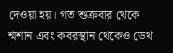দেওয়া হয়। গত শুক্রবার থেকে শ্মশান এবং কবরস্থান থেকেও ডেথ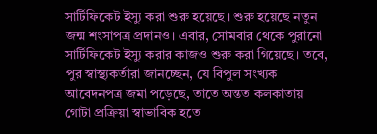সার্টিফিকেট ইস্যু করা শুরু হয়েছে। শুরু হয়েছে নতুন জন্ম শংসাপত্র প্রদানও। এবার, সোমবার থেকে পুরানো সার্টিফিকেট ইস্যু করার কাজও শুরু করা গিয়েছে। তবে, পুর স্বাস্থ্যকর্তারা জানচ্ছেন, যে বিপুল সংখ্যক আবেদনপত্র জমা পড়েছে, তাতে অন্তত কলকাতায় গোটা প্রক্রিয়া স্বাভাবিক হতে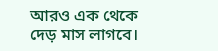আরও এক থেকে দেড় মাস লাগবে।